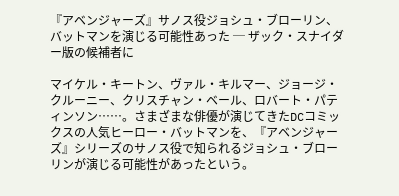『アベンジャーズ』サノス役ジョシュ・ブローリン、バットマンを演じる可能性あった ─ ザック・スナイダー版の候補者に

マイケル・キートン、ヴァル・キルマー、ジョージ・クルーニー、クリスチャン・ベール、ロバート・パティンソン……。さまざまな俳優が演じてきたDCコミックスの人気ヒーロー・バットマンを、『アベンジャーズ』シリーズのサノス役で知られるジョシュ・ブローリンが演じる可能性があったという。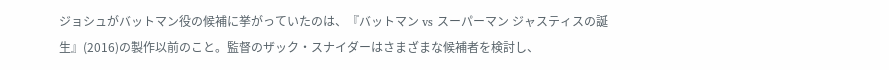ジョシュがバットマン役の候補に挙がっていたのは、『バットマン vs スーパーマン ジャスティスの誕生』(2016)の製作以前のこと。監督のザック・スナイダーはさまざまな候補者を検討し、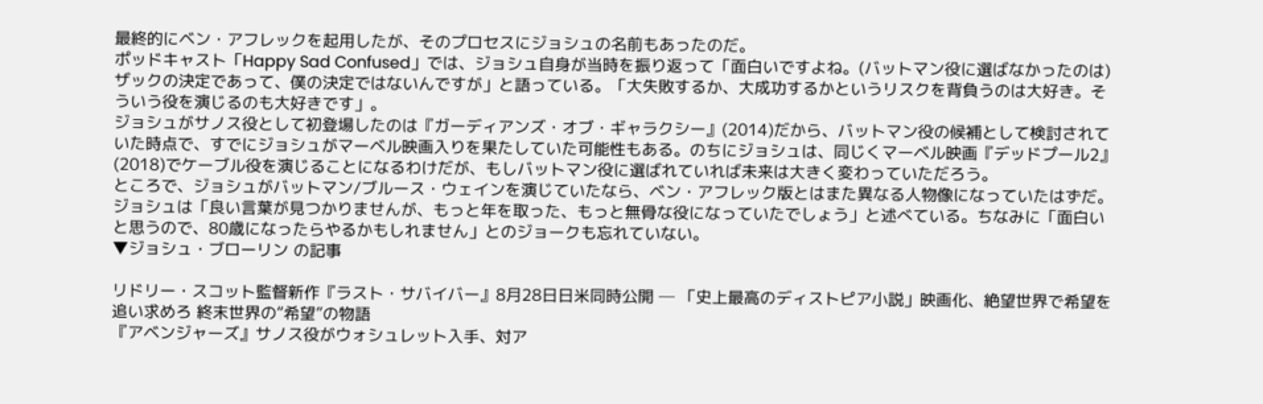最終的にベン・アフレックを起用したが、そのプロセスにジョシュの名前もあったのだ。
ポッドキャスト「Happy Sad Confused」では、ジョシュ自身が当時を振り返って「面白いですよね。(バットマン役に選ばなかったのは)ザックの決定であって、僕の決定ではないんですが」と語っている。「大失敗するか、大成功するかというリスクを背負うのは大好き。そういう役を演じるのも大好きです」。
ジョシュがサノス役として初登場したのは『ガーディアンズ・オブ・ギャラクシー』(2014)だから、バットマン役の候補として検討されていた時点で、すでにジョシュがマーベル映画入りを果たしていた可能性もある。のちにジョシュは、同じくマーベル映画『デッドプール2』(2018)でケーブル役を演じることになるわけだが、もしバットマン役に選ばれていれば未来は大きく変わっていただろう。
ところで、ジョシュがバットマン/ブルース・ウェインを演じていたなら、ベン・アフレック版とはまた異なる人物像になっていたはずだ。ジョシュは「良い言葉が見つかりませんが、もっと年を取った、もっと無骨な役になっていたでしょう」と述べている。ちなみに「面白いと思うので、80歳になったらやるかもしれません」とのジョークも忘れていない。
▼ジョシュ・ブローリン の記事

リドリー・スコット監督新作『ラスト・サバイバー』8月28日日米同時公開 ─ 「史上最高のディストピア小説」映画化、絶望世界で希望を追い求めろ 終末世界の“希望”の物語
『アベンジャーズ』サノス役がウォシュレット入手、対ア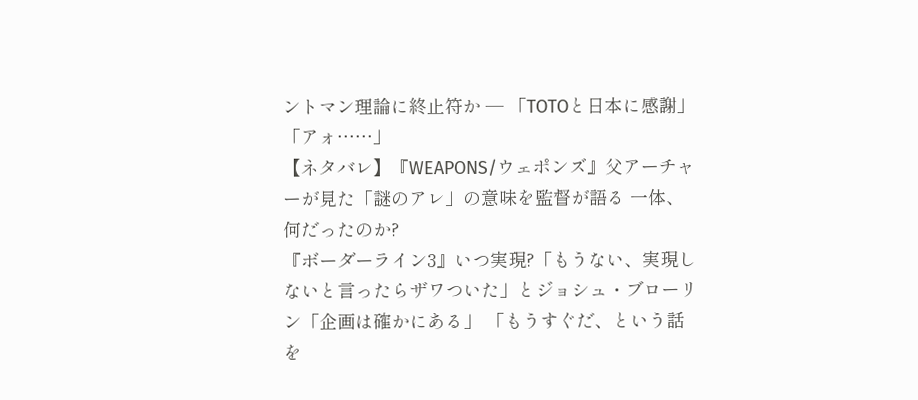ントマン理論に終止符か ─ 「TOTOと日本に感謝」 「アォ……」
【ネタバレ】『WEAPONS/ウェポンズ』父アーチャーが見た「謎のアレ」の意味を監督が語る 一体、何だったのか?
『ボーダーライン3』いつ実現?「もうない、実現しないと言ったらザワついた」とジョシュ・ブローリン「企画は確かにある」 「もうすぐだ、という話を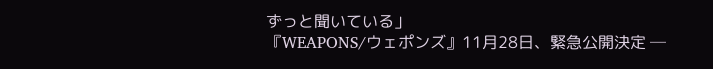ずっと聞いている」
『WEAPONS/ウェポンズ』11月28日、緊急公開決定 ─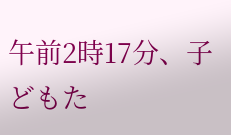午前2時17分、子どもた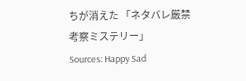ちが消えた 「ネタバレ厳禁考察ミステリー」
Sources: Happy Sad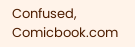Confused, Comicbook.com